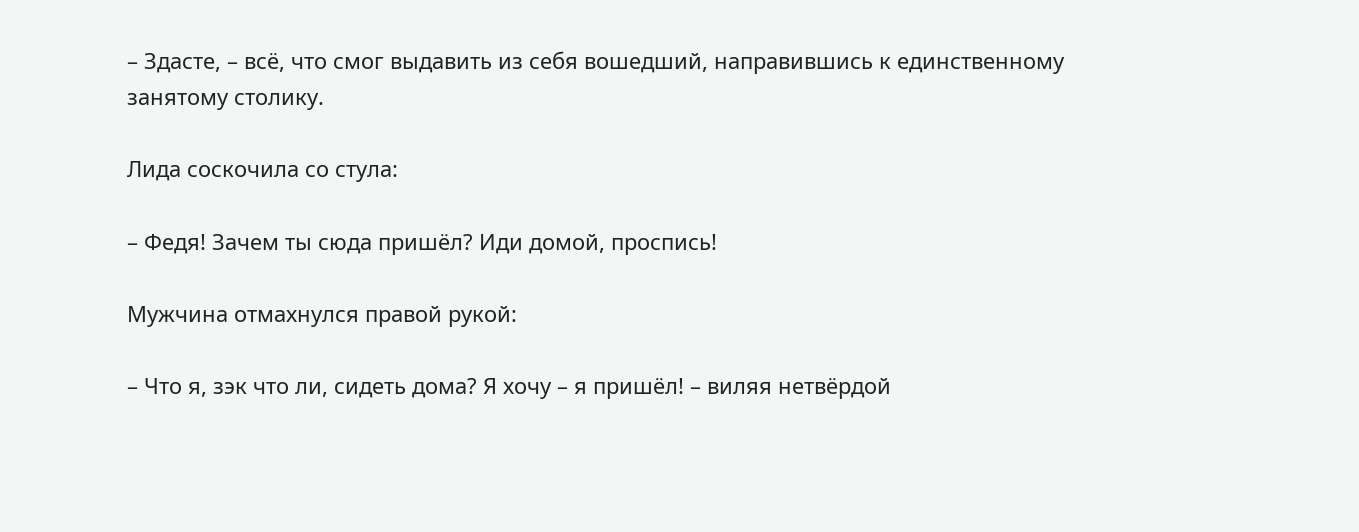– Здасте, – всё, что смог выдавить из себя вошедший, направившись к единственному занятому столику.

Лида соскочила со стула:

– Федя! Зачем ты сюда пришёл? Иди домой, проспись!

Мужчина отмахнулся правой рукой:

– Что я, зэк что ли, сидеть дома? Я хочу – я пришёл! – виляя нетвёрдой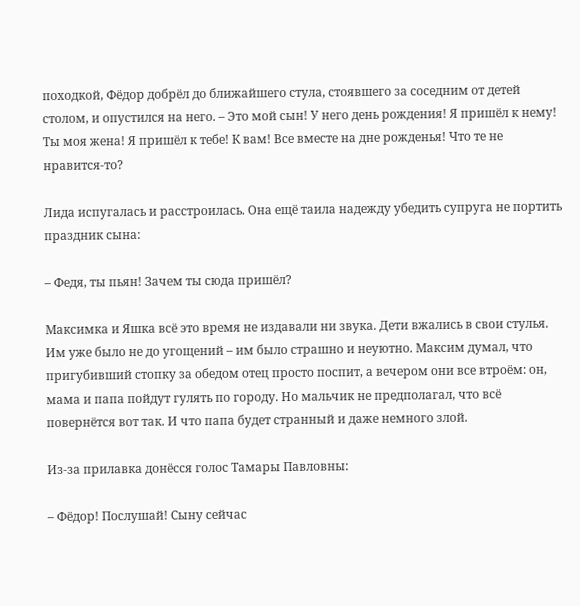походкой, Фёдор добрёл до ближайшего стула, стоявшего за соседним от детей столом, и опустился на него. – Это мой сын! У него день рождения! Я пришёл к нему! Ты моя жена! Я пришёл к тебе! К вам! Все вместе на дне рожденья! Что те не нравится-то?

Лида испугалась и расстроилась. Она ещё таила надежду убедить супруга не портить праздник сына:

– Федя, ты пьян! Зачем ты сюда пришёл?

Максимка и Яшка всё это время не издавали ни звука. Дети вжались в свои стулья. Им уже было не до угощений – им было страшно и неуютно. Максим думал, что пригубивший стопку за обедом отец просто поспит, а вечером они все втроём: он, мама и папа пойдут гулять по городу. Но мальчик не предполагал, что всё повернётся вот так. И что папа будет странный и даже немного злой.

Из-за прилавка донёсся голос Тамары Павловны:

– Фёдор! Послушай! Сыну сейчас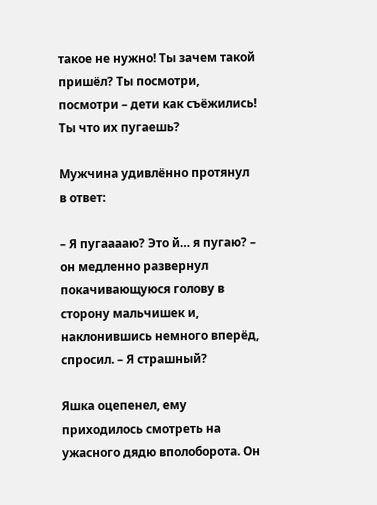такое не нужно! Ты зачем такой пришёл? Ты посмотри, посмотри – дети как съёжились! Ты что их пугаешь?

Мужчина удивлённо протянул в ответ:

– Я пугааааю? Это й… я пугаю? – он медленно развернул покачивающуюся голову в сторону мальчишек и, наклонившись немного вперёд, спросил. – Я страшный?

Яшка оцепенел, ему приходилось смотреть на ужасного дядю вполоборота. Он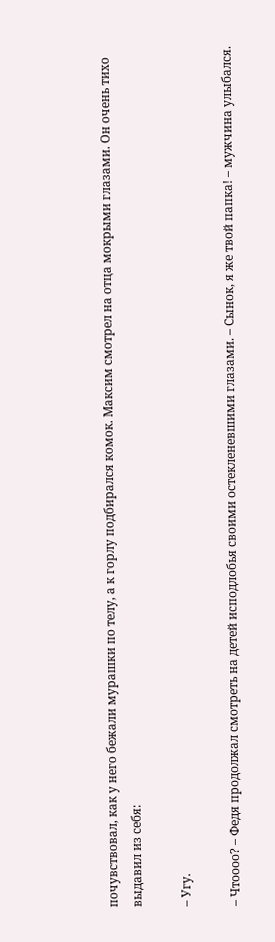почувствовал, как у него бежали мурашки по телу, а к горлу подбирался комок. Максим смотрел на отца мокрыми глазами. Он очень тихо выдавил из себя:

– Угу.

– Чтоооо? – Федя продолжал смотреть на детей исподлобья своими остекленевшими глазами. – Сынок, я же твой папка! – мужчина улыбался.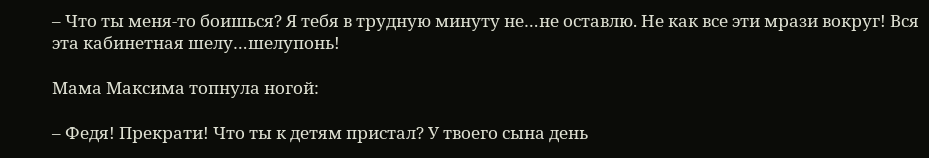– Что ты меня-то боишься? Я тебя в трудную минуту не…не оставлю. Не как все эти мрази вокруг! Вся эта кабинетная шелу…шелупонь!

Мама Максима топнула ногой:

– Федя! Прекрати! Что ты к детям пристал? У твоего сына день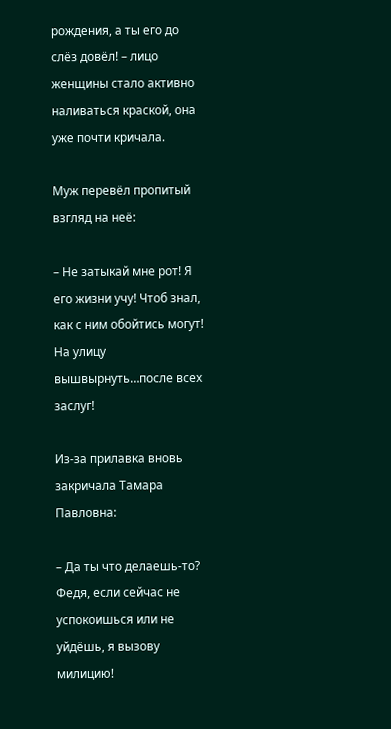рождения, а ты его до слёз довёл! – лицо женщины стало активно наливаться краской, она уже почти кричала.

Муж перевёл пропитый взгляд на неё:

– Не затыкай мне рот! Я его жизни учу! Чтоб знал, как с ним обойтись могут! На улицу вышвырнуть…после всех заслуг!

Из-за прилавка вновь закричала Тамара Павловна:

– Да ты что делаешь-то? Федя, если сейчас не успокоишься или не уйдёшь, я вызову милицию!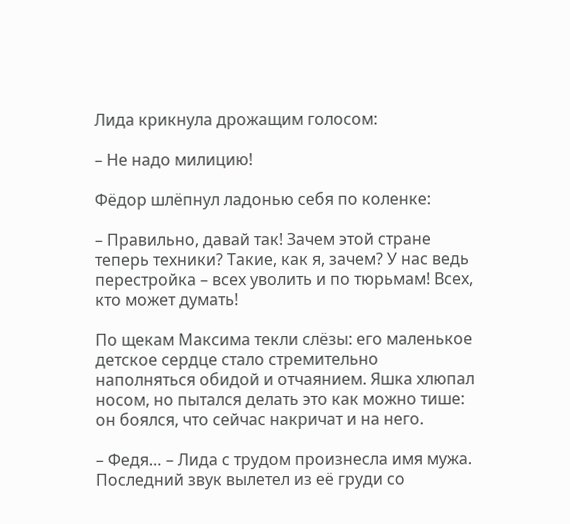Лида крикнула дрожащим голосом:

– Не надо милицию!

Фёдор шлёпнул ладонью себя по коленке:

– Правильно, давай так! Зачем этой стране теперь техники? Такие, как я, зачем? У нас ведь перестройка – всех уволить и по тюрьмам! Всех, кто может думать!

По щекам Максима текли слёзы: его маленькое детское сердце стало стремительно наполняться обидой и отчаянием. Яшка хлюпал носом, но пытался делать это как можно тише: он боялся, что сейчас накричат и на него.

– Федя… – Лида с трудом произнесла имя мужа. Последний звук вылетел из её груди со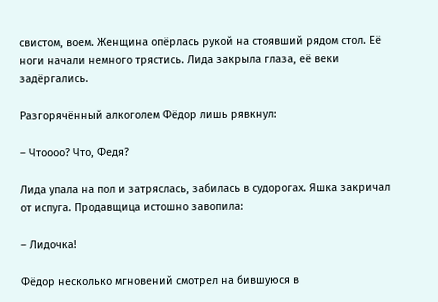свистом, воем. Женщина опёрлась рукой на стоявший рядом стол. Её ноги начали немного трястись. Лида закрыла глаза, её веки задёргались.

Разгорячённый алкоголем Фёдор лишь рявкнул:

– Чтоооо? Что, Федя?

Лида упала на пол и затряслась, забилась в судорогах. Яшка закричал от испуга. Продавщица истошно завопила:

– Лидочка!

Фёдор несколько мгновений смотрел на бившуюся в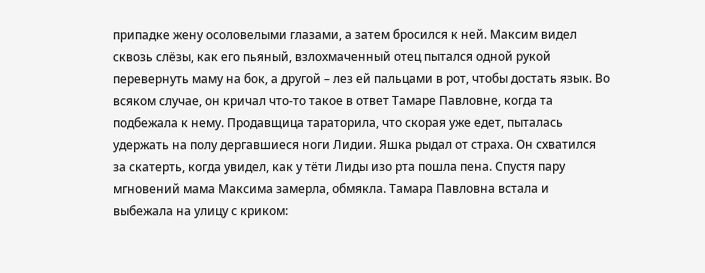припадке жену осоловелыми глазами, а затем бросился к ней. Максим видел сквозь слёзы, как его пьяный, взлохмаченный отец пытался одной рукой перевернуть маму на бок, а другой – лез ей пальцами в рот, чтобы достать язык. Во всяком случае, он кричал что-то такое в ответ Тамаре Павловне, когда та подбежала к нему. Продавщица тараторила, что скорая уже едет, пыталась удержать на полу дергавшиеся ноги Лидии. Яшка рыдал от страха. Он схватился за скатерть, когда увидел, как у тёти Лиды изо рта пошла пена. Спустя пару мгновений мама Максима замерла, обмякла. Тамара Павловна встала и выбежала на улицу с криком: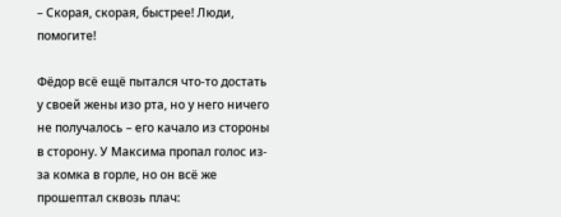– Скорая, скорая, быстрее! Люди, помогите!

Фёдор всё ещё пытался что-то достать у своей жены изо рта, но у него ничего не получалось – его качало из стороны в сторону. У Максима пропал голос из-за комка в горле, но он всё же прошептал сквозь плач: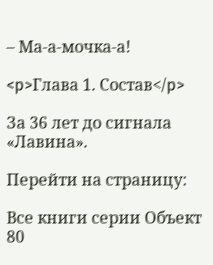– Ма-а-мочка-а!

<p>Глава 1. Состав</p>

За 36 лет до сигнала «Лавина».

Перейти на страницу:

Все книги серии Объект 80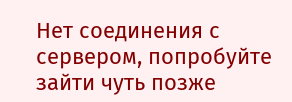Нет соединения с сервером, попробуйте зайти чуть позже